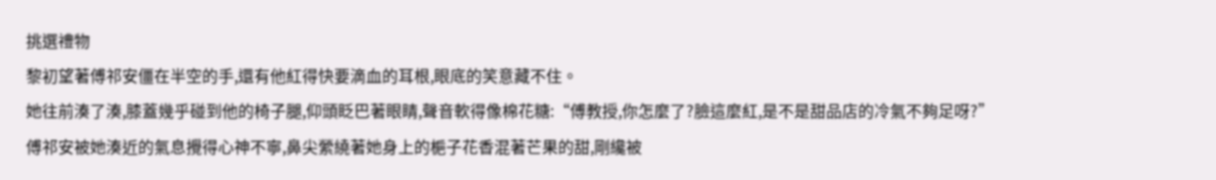挑選禮物
黎初望著傅祁安僵在半空的手,還有他紅得快要滴血的耳根,眼底的笑意藏不住。
她往前湊了湊,膝蓋幾乎碰到他的椅子腿,仰頭眨巴著眼睛,聲音軟得像棉花糖:“傅教授,你怎麼了?臉這麼紅,是不是甜品店的冷氣不夠足呀?”
傅祁安被她湊近的氣息攪得心神不寧,鼻尖縈繞著她身上的梔子花香混著芒果的甜,剛纔被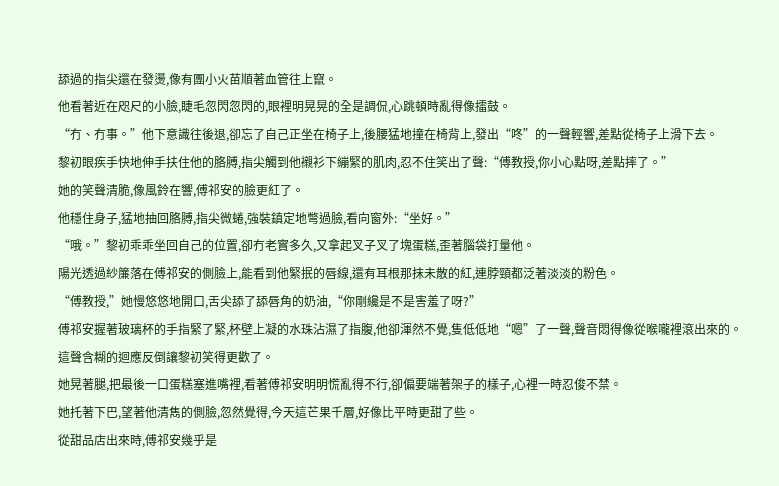舔過的指尖還在發燙,像有團小火苗順著血管往上竄。
他看著近在咫尺的小臉,睫毛忽閃忽閃的,眼裡明晃晃的全是調侃,心跳頓時亂得像擂鼓。
“冇、冇事。”他下意識往後退,卻忘了自己正坐在椅子上,後腰猛地撞在椅背上,發出“咚”的一聲輕響,差點從椅子上滑下去。
黎初眼疾手快地伸手扶住他的胳膊,指尖觸到他襯衫下繃緊的肌肉,忍不住笑出了聲:“傅教授,你小心點呀,差點摔了。”
她的笑聲清脆,像風鈴在響,傅祁安的臉更紅了。
他穩住身子,猛地抽回胳膊,指尖微蜷,強裝鎮定地彆過臉,看向窗外:“坐好。”
“哦。”黎初乖乖坐回自己的位置,卻冇老實多久,又拿起叉子叉了塊蛋糕,歪著腦袋打量他。
陽光透過紗簾落在傅祁安的側臉上,能看到他緊抿的唇線,還有耳根那抹未散的紅,連脖頸都泛著淡淡的粉色。
“傅教授,”她慢悠悠地開口,舌尖舔了舔唇角的奶油,“你剛纔是不是害羞了呀?”
傅祁安握著玻璃杯的手指緊了緊,杯壁上凝的水珠沾濕了指腹,他卻渾然不覺,隻低低地“嗯”了一聲,聲音悶得像從喉嚨裡滾出來的。
這聲含糊的迴應反倒讓黎初笑得更歡了。
她晃著腿,把最後一口蛋糕塞進嘴裡,看著傅祁安明明慌亂得不行,卻偏要端著架子的樣子,心裡一時忍俊不禁。
她托著下巴,望著他清雋的側臉,忽然覺得,今天這芒果千層,好像比平時更甜了些。
從甜品店出來時,傅祁安幾乎是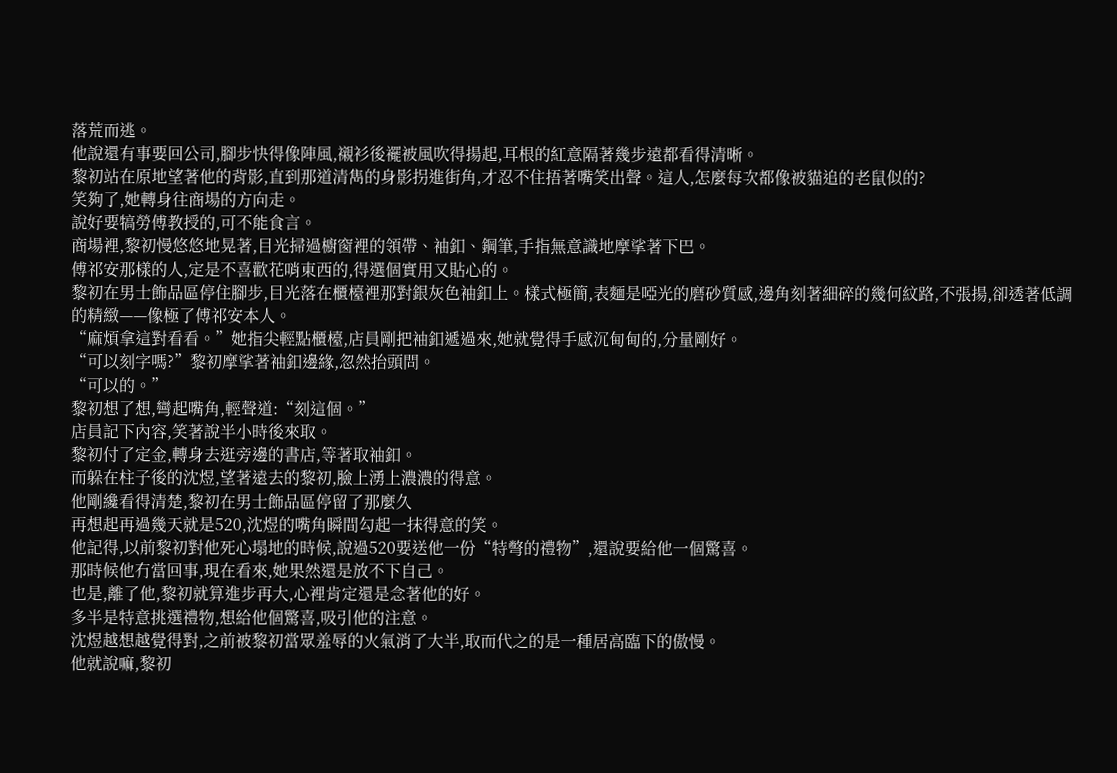落荒而逃。
他說還有事要回公司,腳步快得像陣風,襯衫後襬被風吹得揚起,耳根的紅意隔著幾步遠都看得清晰。
黎初站在原地望著他的背影,直到那道清雋的身影拐進街角,才忍不住捂著嘴笑出聲。這人,怎麼每次都像被貓追的老鼠似的?
笑夠了,她轉身往商場的方向走。
說好要犒勞傅教授的,可不能食言。
商場裡,黎初慢悠悠地晃著,目光掃過櫥窗裡的領帶、袖釦、鋼筆,手指無意識地摩挲著下巴。
傅祁安那樣的人,定是不喜歡花哨東西的,得選個實用又貼心的。
黎初在男士飾品區停住腳步,目光落在櫃檯裡那對銀灰色袖釦上。樣式極簡,表麵是啞光的磨砂質感,邊角刻著細碎的幾何紋路,不張揚,卻透著低調的精緻——像極了傅祁安本人。
“麻煩拿這對看看。”她指尖輕點櫃檯,店員剛把袖釦遞過來,她就覺得手感沉甸甸的,分量剛好。
“可以刻字嗎?”黎初摩挲著袖釦邊緣,忽然抬頭問。
“可以的。”
黎初想了想,彎起嘴角,輕聲道:“刻這個。”
店員記下內容,笑著說半小時後來取。
黎初付了定金,轉身去逛旁邊的書店,等著取袖釦。
而躲在柱子後的沈煜,望著遠去的黎初,臉上湧上濃濃的得意。
他剛纔看得清楚,黎初在男士飾品區停留了那麼久
再想起再過幾天就是520,沈煜的嘴角瞬間勾起一抹得意的笑。
他記得,以前黎初對他死心塌地的時候,說過520要送他一份“特彆的禮物”,還說要給他一個驚喜。
那時候他冇當回事,現在看來,她果然還是放不下自己。
也是,離了他,黎初就算進步再大,心裡肯定還是念著他的好。
多半是特意挑選禮物,想給他個驚喜,吸引他的注意。
沈煜越想越覺得對,之前被黎初當眾羞辱的火氣消了大半,取而代之的是一種居高臨下的傲慢。
他就說嘛,黎初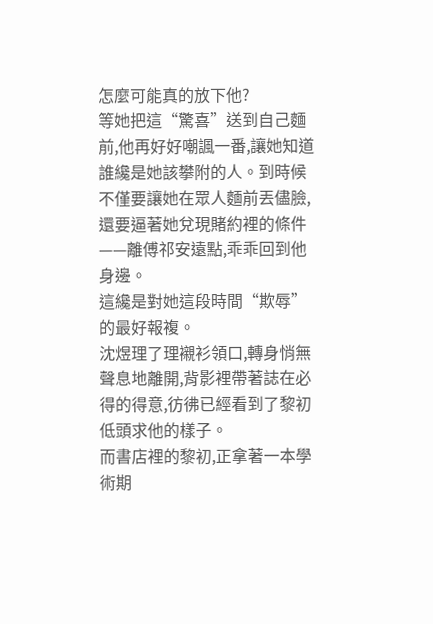怎麼可能真的放下他?
等她把這“驚喜”送到自己麵前,他再好好嘲諷一番,讓她知道誰纔是她該攀附的人。到時候不僅要讓她在眾人麵前丟儘臉,還要逼著她兌現賭約裡的條件——離傅祁安遠點,乖乖回到他身邊。
這纔是對她這段時間“欺辱”的最好報複。
沈煜理了理襯衫領口,轉身悄無聲息地離開,背影裡帶著誌在必得的得意,彷彿已經看到了黎初低頭求他的樣子。
而書店裡的黎初,正拿著一本學術期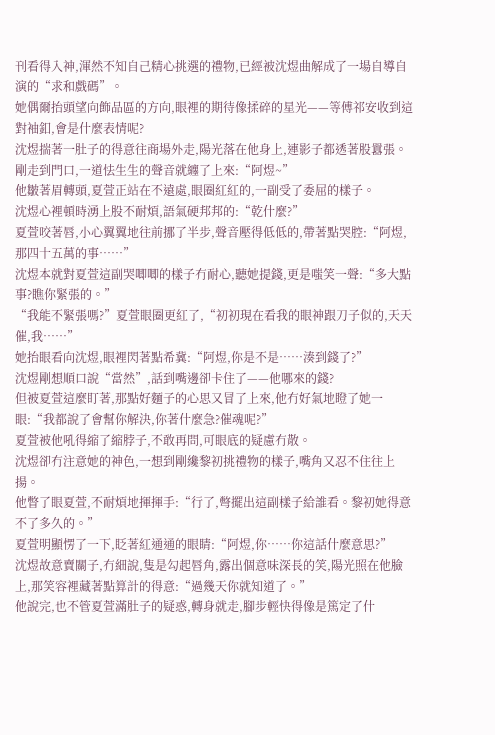刊看得入神,渾然不知自己精心挑選的禮物,已經被沈煜曲解成了一場自導自演的“求和戲碼”。
她偶爾抬頭望向飾品區的方向,眼裡的期待像揉碎的星光——等傅祁安收到這對袖釦,會是什麼表情呢?
沈煜揣著一肚子的得意往商場外走,陽光落在他身上,連影子都透著股囂張。
剛走到門口,一道怯生生的聲音就纏了上來:“阿煜~”
他皺著眉轉頭,夏萱正站在不遠處,眼圈紅紅的,一副受了委屈的樣子。
沈煜心裡頓時湧上股不耐煩,語氣硬邦邦的:“乾什麼?”
夏萱咬著唇,小心翼翼地往前挪了半步,聲音壓得低低的,帶著點哭腔:“阿煜,那四十五萬的事……”
沈煜本就對夏萱這副哭唧唧的樣子冇耐心,聽她提錢,更是嗤笑一聲:“多大點事?瞧你緊張的。”
“我能不緊張嗎?”夏萱眼圈更紅了,“初初現在看我的眼神跟刀子似的,天天催,我……”
她抬眼看向沈煜,眼裡閃著點希冀:“阿煜,你是不是……湊到錢了?”
沈煜剛想順口說“當然”,話到嘴邊卻卡住了——他哪來的錢?
但被夏萱這麼盯著,那點好麵子的心思又冒了上來,他冇好氣地瞪了她一眼:“我都說了會幫你解決,你著什麼急?催魂呢?”
夏萱被他吼得縮了縮脖子,不敢再問,可眼底的疑慮冇散。
沈煜卻冇注意她的神色,一想到剛纔黎初挑禮物的樣子,嘴角又忍不住往上揚。
他瞥了眼夏萱,不耐煩地揮揮手:“行了,彆擺出這副樣子給誰看。黎初她得意不了多久的。”
夏萱明顯愣了一下,眨著紅通通的眼睛:“阿煜,你……你這話什麼意思?”
沈煜故意賣關子,冇細說,隻是勾起唇角,露出個意味深長的笑,陽光照在他臉上,那笑容裡藏著點算計的得意:“過幾天你就知道了。”
他說完,也不管夏萱滿肚子的疑惑,轉身就走,腳步輕快得像是篤定了什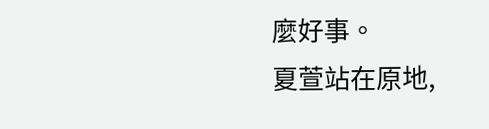麼好事。
夏萱站在原地,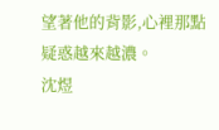望著他的背影,心裡那點疑惑越來越濃。
沈煜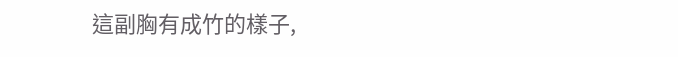這副胸有成竹的樣子,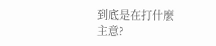到底是在打什麼主意?